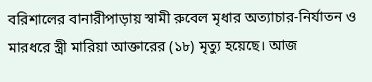বরিশালের বানারীপাড়ায় স্বামী রুবেল মৃধার অত্যাচার-নির্যাতন ও মারধরে স্ত্রী মারিয়া আক্তারের (১৮) মৃত্যু হয়েছে। আজ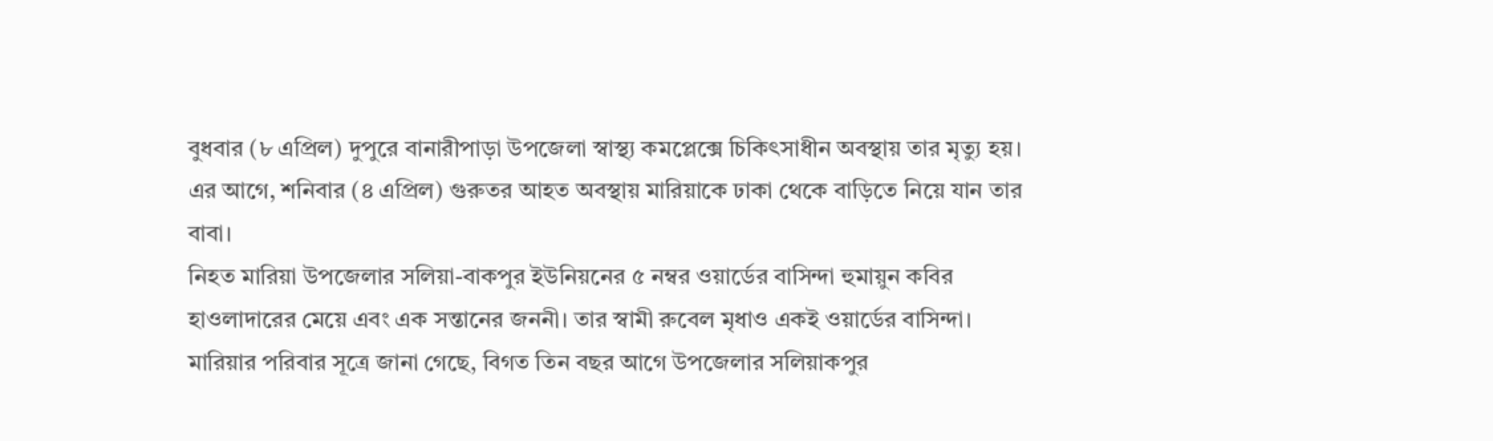বুধবার (৮ এপ্রিল) দুপুরে বানারীপাড়া উপজেলা স্বাস্থ্য কমপ্লেক্সে চিকিৎসাধীন অবস্থায় তার মৃত্যু হয়।
এর আগে, শনিবার (৪ এপ্রিল) গুরুতর আহত অবস্থায় মারিয়াকে ঢাকা থেকে বাড়িতে নিয়ে যান তার বাবা।
নিহত মারিয়া উপজেলার সলিয়া-বাকপুর ইউনিয়নের ৫ নম্বর ওয়ার্ডের বাসিন্দা হুমায়ুন কবির হাওলাদারের মেয়ে এবং এক সন্তানের জননী। তার স্বামী রুবেল মৃধাও একই ওয়ার্ডের বাসিন্দা।
মারিয়ার পরিবার সূত্রে জানা গেছে, বিগত তিন বছর আগে উপজেলার সলিয়াকপুর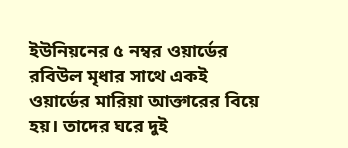ইউনিয়নের ৫ নম্বর ওয়ার্ডের রবিউল মৃধার সাথে একই ওয়ার্ডের মারিয়া আক্তারের বিয়ে হয়। তাদের ঘরে দুই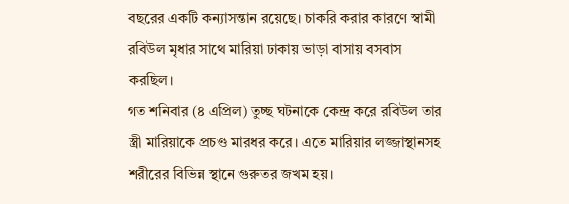বছরের একটি কন্যাসন্তান রয়েছে। চাকরি করার কারণে স্বামী রবিউল মৃধার সাথে মারিয়া ঢাকায় ভাড়া বাসায় বসবাস করছিল।
গত শনিবার (৪ এপ্রিল) তুচ্ছ ঘটনাকে কেন্দ্র করে রবিউল তার স্ত্রী মারিয়াকে প্রচণ্ড মারধর করে। এতে মারিয়ার লজ্জাস্থানসহ শরীরের বিভিন্ন স্থানে গুরুতর জখম হয়।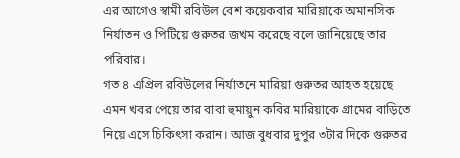এর আগেও স্বামী রবিউল বেশ কয়েকবার মারিয়াকে অমানসিক নির্যাতন ও পিটিয়ে গুরুতর জখম করেছে বলে জানিয়েছে তার পরিবার।
গত ৪ এপ্রিল রবিউলের নির্যাতনে মারিয়া গুরুতর আহত হয়েছে এমন খবর পেয়ে তার বাবা হুমায়ুন কবির মারিয়াকে গ্রামের বাড়িতে নিয়ে এসে চিকিৎসা করান। আজ বুধবার দুপুর ৩টার দিকে গুরুতর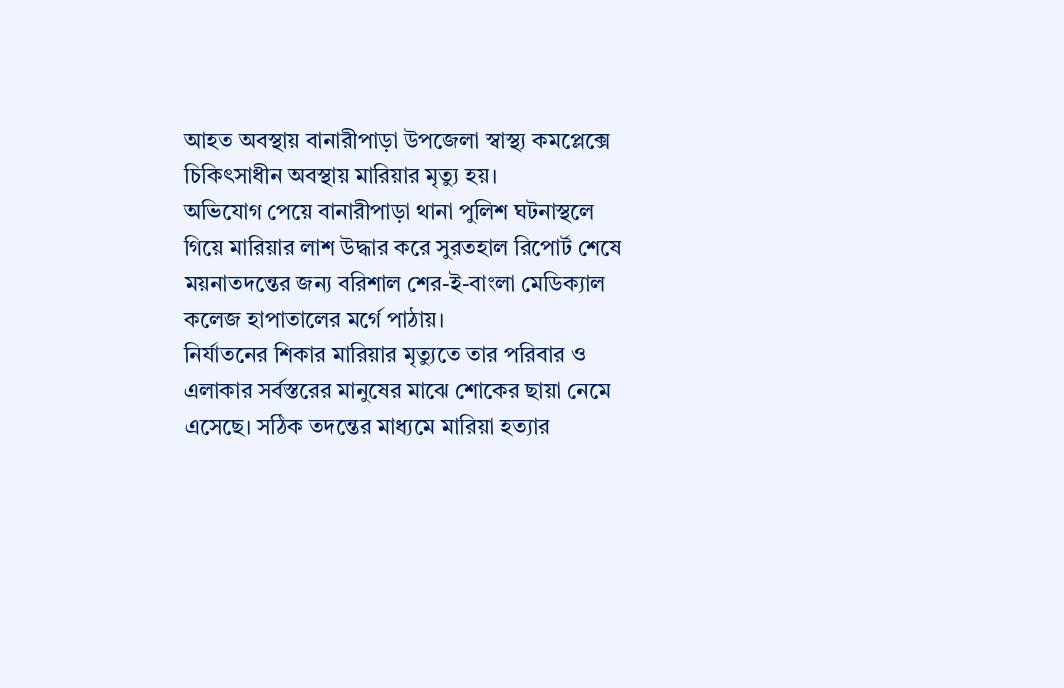আহত অবস্থায় বানারীপাড়া উপজেলা স্বাস্থ্য কমপ্লেক্সে চিকিৎসাধীন অবস্থায় মারিয়ার মৃত্যু হয়।
অভিযোগ পেয়ে বানারীপাড়া থানা পুলিশ ঘটনাস্থলে গিয়ে মারিয়ার লাশ উদ্ধার করে সুরতহাল রিপোর্ট শেষে ময়নাতদন্তের জন্য বরিশাল শের-ই-বাংলা মেডিক্যাল কলেজ হাপাতালের মর্গে পাঠায়।
নির্যাতনের শিকার মারিয়ার মৃত্যুতে তার পরিবার ও এলাকার সর্বস্তরের মানুষের মাঝে শোকের ছায়া নেমে এসেছে। সঠিক তদন্তের মাধ্যমে মারিয়া হত্যার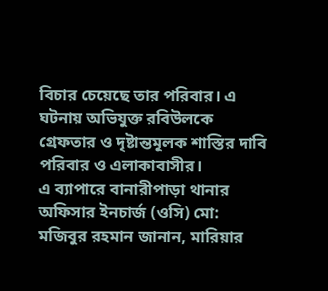বিচার চেয়েছে তার পরিবার। এ ঘটনায় অভিযুক্ত রবিউলকে গ্রেফতার ও দৃষ্টান্তমূলক শাস্তির দাবি পরিবার ও এলাকাবাসীর।
এ ব্যাপারে বানারীপাড়া থানার অফিসার ইনচার্জ (ওসি) মো: মজিবুর রহমান জানান, মারিয়ার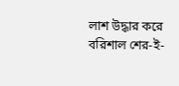লাশ উদ্ধার করে বরিশাল শের-ই-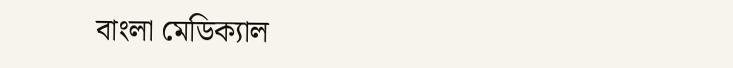বাংলা মেডিক্যাল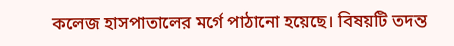কলেজ হাসপাতালের মর্গে পাঠানো হয়েছে। বিষয়টি তদন্ত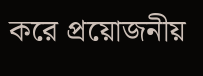করে প্রয়োজনীয়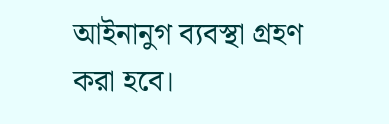আইনানুগ ব্যবস্থা গ্রহণ করা হবে।